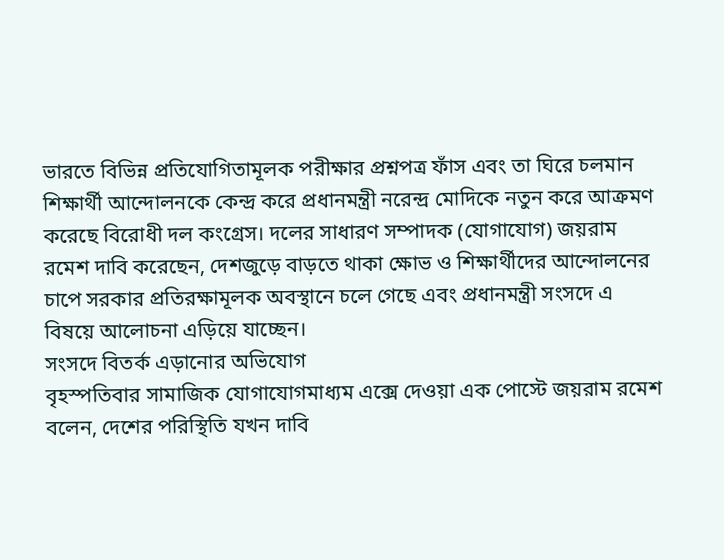ভারতে বিভিন্ন প্রতিযোগিতামূলক পরীক্ষার প্রশ্নপত্র ফাঁস এবং তা ঘিরে চলমান শিক্ষার্থী আন্দোলনকে কেন্দ্র করে প্রধানমন্ত্রী নরেন্দ্র মোদিকে নতুন করে আক্রমণ করেছে বিরোধী দল কংগ্রেস। দলের সাধারণ সম্পাদক (যোগাযোগ) জয়রাম রমেশ দাবি করেছেন, দেশজুড়ে বাড়তে থাকা ক্ষোভ ও শিক্ষার্থীদের আন্দোলনের চাপে সরকার প্রতিরক্ষামূলক অবস্থানে চলে গেছে এবং প্রধানমন্ত্রী সংসদে এ বিষয়ে আলোচনা এড়িয়ে যাচ্ছেন।
সংসদে বিতর্ক এড়ানোর অভিযোগ
বৃহস্পতিবার সামাজিক যোগাযোগমাধ্যম এক্সে দেওয়া এক পোস্টে জয়রাম রমেশ বলেন, দেশের পরিস্থিতি যখন দাবি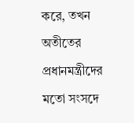করে, তখন অতীতের প্রধানমন্ত্রীদের মতো সংসদে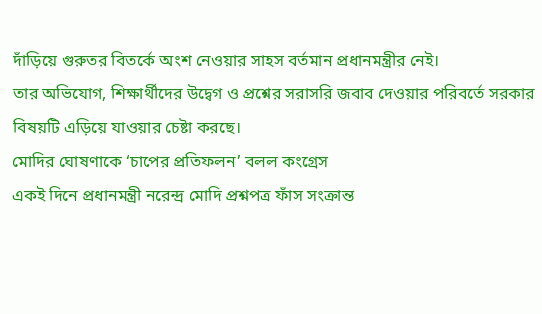দাঁড়িয়ে গুরুতর বিতর্কে অংশ নেওয়ার সাহস বর্তমান প্রধানমন্ত্রীর নেই।
তার অভিযোগ, শিক্ষার্থীদের উদ্বেগ ও প্রশ্নের সরাসরি জবাব দেওয়ার পরিবর্তে সরকার বিষয়টি এড়িয়ে যাওয়ার চেষ্টা করছে।
মোদির ঘোষণাকে ‘চাপের প্রতিফলন’ বলল কংগ্রেস
একই দিনে প্রধানমন্ত্রী নরেন্দ্র মোদি প্রশ্নপত্র ফাঁস সংক্রান্ত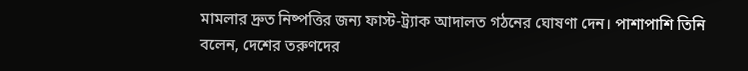মামলার দ্রুত নিষ্পত্তির জন্য ফাস্ট-ট্র্যাক আদালত গঠনের ঘোষণা দেন। পাশাপাশি তিনি বলেন, দেশের তরুণদের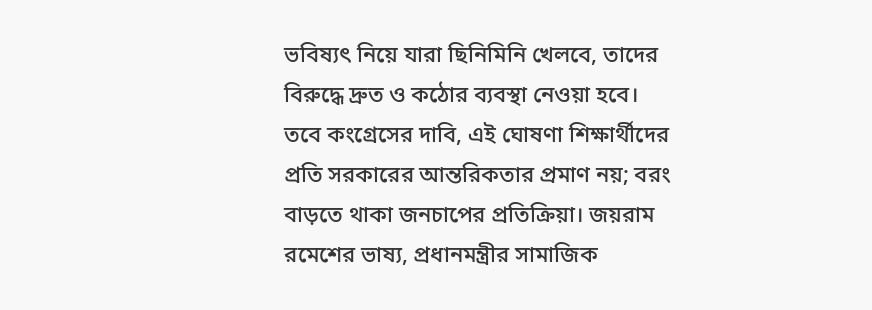ভবিষ্যৎ নিয়ে যারা ছিনিমিনি খেলবে, তাদের বিরুদ্ধে দ্রুত ও কঠোর ব্যবস্থা নেওয়া হবে।
তবে কংগ্রেসের দাবি, এই ঘোষণা শিক্ষার্থীদের প্রতি সরকারের আন্তরিকতার প্রমাণ নয়; বরং বাড়তে থাকা জনচাপের প্রতিক্রিয়া। জয়রাম রমেশের ভাষ্য, প্রধানমন্ত্রীর সামাজিক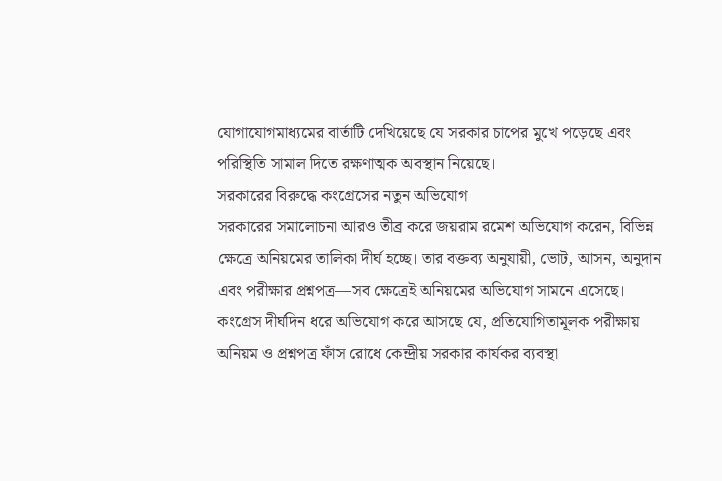যোগাযোগমাধ্যমের বার্তাটি দেখিয়েছে যে সরকার চাপের মুখে পড়েছে এবং পরিস্থিতি সামাল দিতে রক্ষণাত্মক অবস্থান নিয়েছে।
সরকারের বিরুদ্ধে কংগ্রেসের নতুন অভিযোগ
সরকারের সমালোচনা আরও তীব্র করে জয়রাম রমেশ অভিযোগ করেন, বিভিন্ন ক্ষেত্রে অনিয়মের তালিকা দীর্ঘ হচ্ছে। তার বক্তব্য অনুযায়ী, ভোট, আসন, অনুদান এবং পরীক্ষার প্রশ্নপত্র—সব ক্ষেত্রেই অনিয়মের অভিযোগ সামনে এসেছে।
কংগ্রেস দীর্ঘদিন ধরে অভিযোগ করে আসছে যে, প্রতিযোগিতামূলক পরীক্ষায় অনিয়ম ও প্রশ্নপত্র ফাঁস রোধে কেন্দ্রীয় সরকার কার্যকর ব্যবস্থা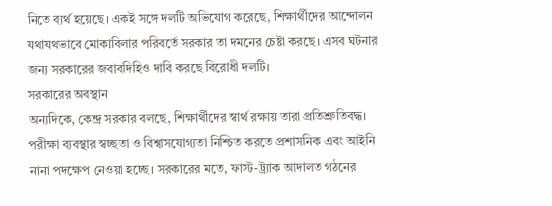নিতে ব্যর্থ হয়েছে। একই সঙ্গে দলটি অভিযোগ করেছে, শিক্ষার্থীদের আন্দোলন যথাযথভাবে মোকাবিলার পরিবর্তে সরকার তা দমনের চেষ্টা করছে। এসব ঘটনার জন্য সরকারের জবাবদিহিও দাবি করছে বিরোধী দলটি।
সরকারের অবস্থান
অন্যদিকে, কেন্দ্র সরকার বলছে, শিক্ষার্থীদের স্বার্থ রক্ষায় তারা প্রতিশ্রুতিবদ্ধ। পরীক্ষা ব্যবস্থার স্বচ্ছতা ও বিশ্বাসযোগ্যতা নিশ্চিত করতে প্রশাসনিক এবং আইনি নানা পদক্ষেপ নেওয়া হচ্ছে। সরকারের মতে, ফাস্ট-ট্র্যাক আদালত গঠনের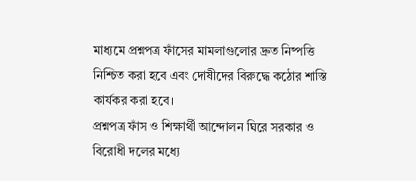মাধ্যমে প্রশ্নপত্র ফাঁসের মামলাগুলোর দ্রুত নিষ্পত্তি নিশ্চিত করা হবে এবং দোষীদের বিরুদ্ধে কঠোর শাস্তি কার্যকর করা হবে।
প্রশ্নপত্র ফাঁস ও শিক্ষার্থী আন্দোলন ঘিরে সরকার ও বিরোধী দলের মধ্যে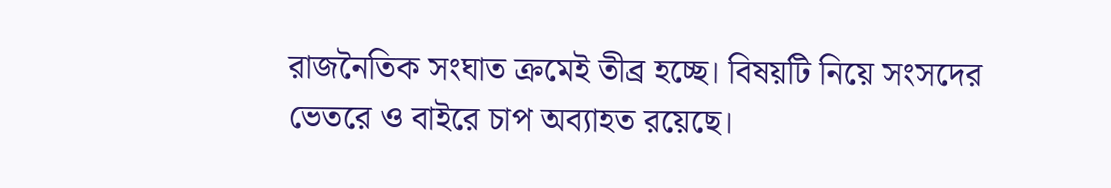রাজনৈতিক সংঘাত ক্রমেই তীব্র হচ্ছে। বিষয়টি নিয়ে সংসদের ভেতরে ও বাইরে চাপ অব্যাহত রয়েছে।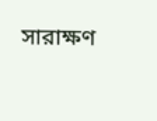সারাক্ষণ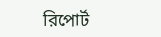রিপোর্ট